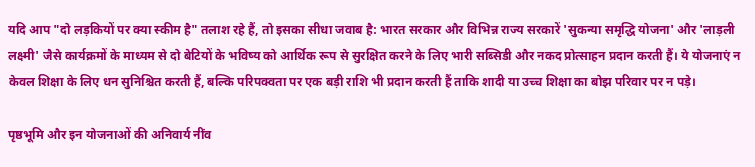यदि आप "दो लड़कियों पर क्या स्कीम है" तलाश रहे हैं, तो इसका सीधा जवाब है: भारत सरकार और विभिन्न राज्य सरकारें 'सुकन्या समृद्धि योजना' और 'लाड़ली लक्ष्मी' जैसे कार्यक्रमों के माध्यम से दो बेटियों के भविष्य को आर्थिक रूप से सुरक्षित करने के लिए भारी सब्सिडी और नकद प्रोत्साहन प्रदान करती हैं। ये योजनाएं न केवल शिक्षा के लिए धन सुनिश्चित करती हैं, बल्कि परिपक्वता पर एक बड़ी राशि भी प्रदान करती हैं ताकि शादी या उच्च शिक्षा का बोझ परिवार पर न पड़े।

पृष्ठभूमि और इन योजनाओं की अनिवार्य नींव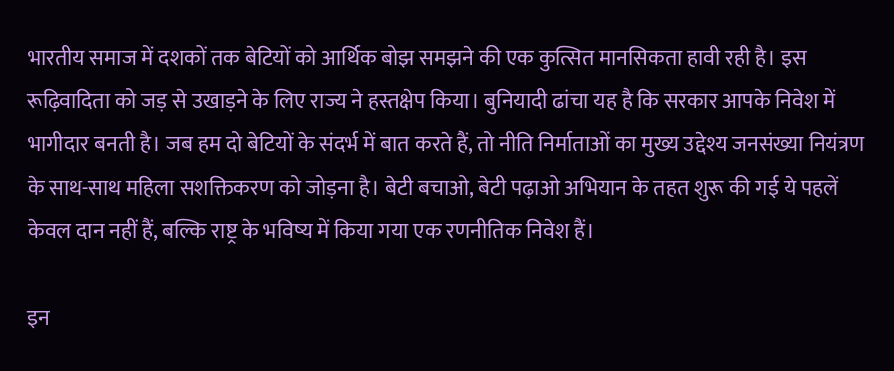भारतीय समाज में दशकों तक बेटियों को आर्थिक बोझ समझने की एक कुत्सित मानसिकता हावी रही है। इस रूढ़िवादिता को जड़ से उखाड़ने के लिए राज्य ने हस्तक्षेप किया। बुनियादी ढांचा यह है कि सरकार आपके निवेश में भागीदार बनती है। जब हम दो बेटियों के संदर्भ में बात करते हैं, तो नीति निर्माताओं का मुख्य उद्देश्य जनसंख्या नियंत्रण के साथ-साथ महिला सशक्तिकरण को जोड़ना है। बेटी बचाओ, बेटी पढ़ाओ अभियान के तहत शुरू की गई ये पहलें केवल दान नहीं हैं, बल्कि राष्ट्र के भविष्य में किया गया एक रणनीतिक निवेश हैं।

इन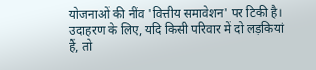योजनाओं की नींव 'वित्तीय समावेशन' पर टिकी है। उदाहरण के लिए, यदि किसी परिवार में दो लड़कियां हैं, तो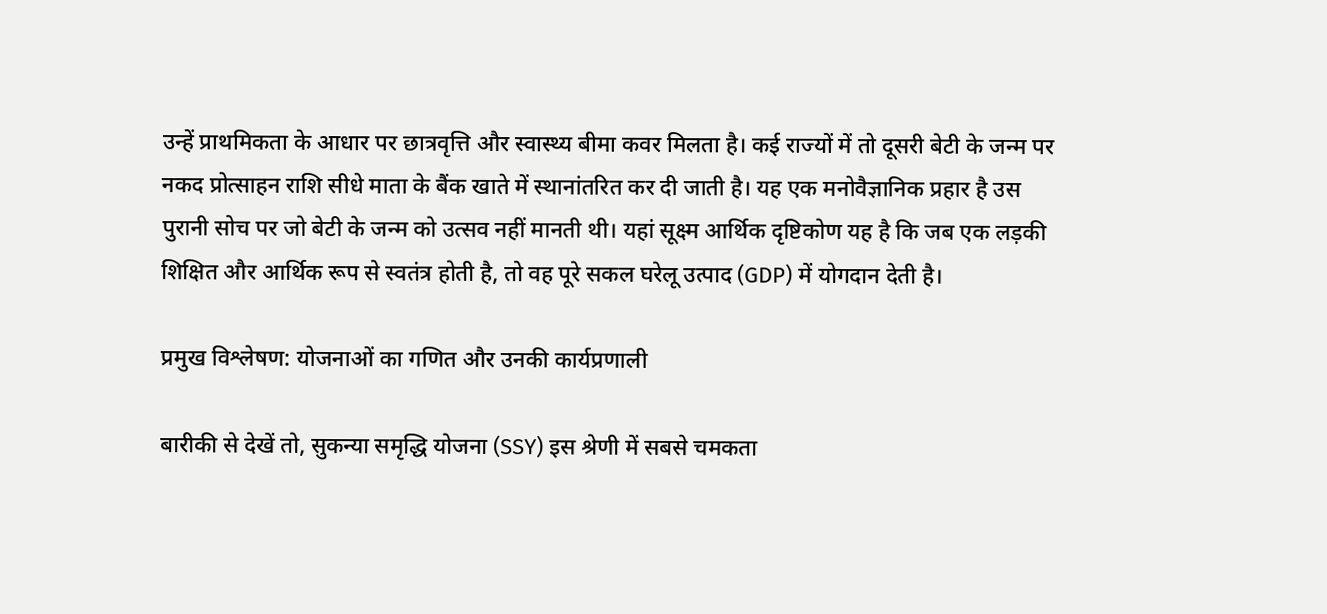उन्हें प्राथमिकता के आधार पर छात्रवृत्ति और स्वास्थ्य बीमा कवर मिलता है। कई राज्यों में तो दूसरी बेटी के जन्म पर नकद प्रोत्साहन राशि सीधे माता के बैंक खाते में स्थानांतरित कर दी जाती है। यह एक मनोवैज्ञानिक प्रहार है उस पुरानी सोच पर जो बेटी के जन्म को उत्सव नहीं मानती थी। यहां सूक्ष्म आर्थिक दृष्टिकोण यह है कि जब एक लड़की शिक्षित और आर्थिक रूप से स्वतंत्र होती है, तो वह पूरे सकल घरेलू उत्पाद (GDP) में योगदान देती है।

प्रमुख विश्लेषण: योजनाओं का गणित और उनकी कार्यप्रणाली

बारीकी से देखें तो, सुकन्या समृद्धि योजना (SSY) इस श्रेणी में सबसे चमकता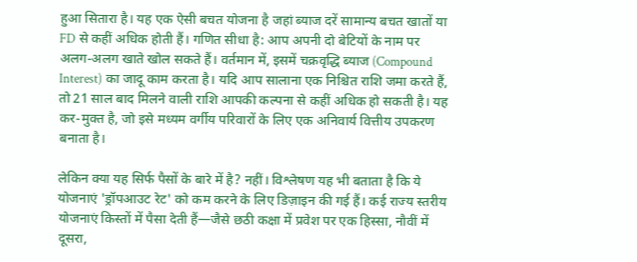हुआ सितारा है। यह एक ऐसी बचत योजना है जहां ब्याज दरें सामान्य बचत खातों या FD से कहीं अधिक होती हैं। गणित सीधा है: आप अपनी दो बेटियों के नाम पर अलग-अलग खाते खोल सकते हैं। वर्तमान में, इसमें चक्रवृद्धि ब्याज (Compound Interest) का जादू काम करता है। यदि आप सालाना एक निश्चित राशि जमा करते हैं, तो 21 साल बाद मिलने वाली राशि आपकी कल्पना से कहीं अधिक हो सकती है। यह कर-मुक्त है, जो इसे मध्यम वर्गीय परिवारों के लिए एक अनिवार्य वित्तीय उपकरण बनाता है।

लेकिन क्या यह सिर्फ पैसों के बारे में है? नहीं। विश्लेषण यह भी बताता है कि ये योजनाएं 'ड्रॉपआउट रेट' को कम करने के लिए डिज़ाइन की गई हैं। कई राज्य स्तरीय योजनाएं किस्तों में पैसा देती हैं—जैसे छठी कक्षा में प्रवेश पर एक हिस्सा, नौवीं में दूसरा,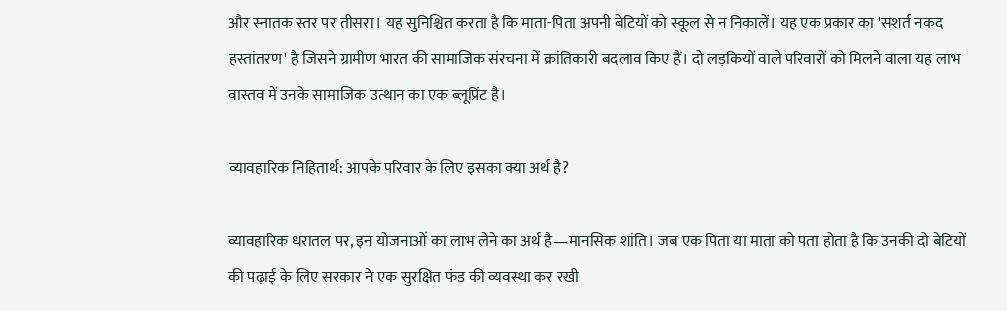और स्नातक स्तर पर तीसरा। यह सुनिश्चित करता है कि माता-पिता अपनी बेटियों को स्कूल से न निकालें। यह एक प्रकार का 'सशर्त नकद हस्तांतरण' है जिसने ग्रामीण भारत की सामाजिक संरचना में क्रांतिकारी बदलाव किए हैं। दो लड़कियों वाले परिवारों को मिलने वाला यह लाभ वास्तव में उनके सामाजिक उत्थान का एक ब्लूप्रिंट है।

व्यावहारिक निहितार्थ: आपके परिवार के लिए इसका क्या अर्थ है?

व्यावहारिक धरातल पर, इन योजनाओं का लाभ लेने का अर्थ है—मानसिक शांति। जब एक पिता या माता को पता होता है कि उनकी दो बेटियों की पढ़ाई के लिए सरकार ने एक सुरक्षित फंड की व्यवस्था कर रखी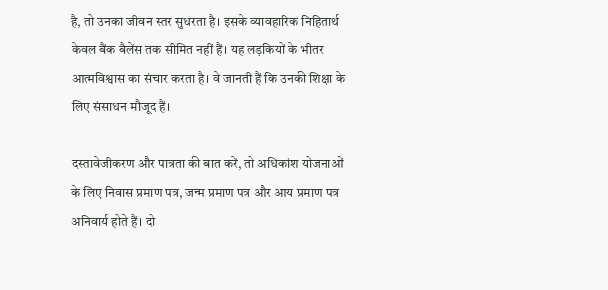है, तो उनका जीवन स्तर सुधरता है। इसके व्यावहारिक निहितार्थ केवल बैंक बैलेंस तक सीमित नहीं हैं। यह लड़कियों के भीतर आत्मविश्वास का संचार करता है। वे जानती हैं कि उनकी शिक्षा के लिए संसाधन मौजूद हैं।

दस्तावेजीकरण और पात्रता की बात करें, तो अधिकांश योजनाओं के लिए निवास प्रमाण पत्र, जन्म प्रमाण पत्र और आय प्रमाण पत्र अनिवार्य होते हैं। दो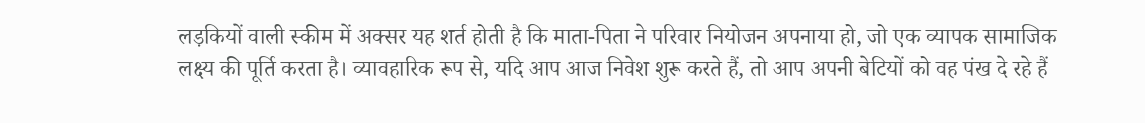लड़कियों वाली स्कीम में अक्सर यह शर्त होती है कि माता-पिता ने परिवार नियोजन अपनाया हो, जो एक व्यापक सामाजिक लक्ष्य की पूर्ति करता है। व्यावहारिक रूप से, यदि आप आज निवेश शुरू करते हैं, तो आप अपनी बेटियों को वह पंख दे रहे हैं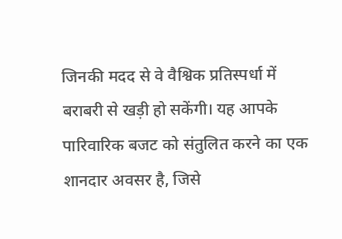जिनकी मदद से वे वैश्विक प्रतिस्पर्धा में बराबरी से खड़ी हो सकेंगी। यह आपके पारिवारिक बजट को संतुलित करने का एक शानदार अवसर है, जिसे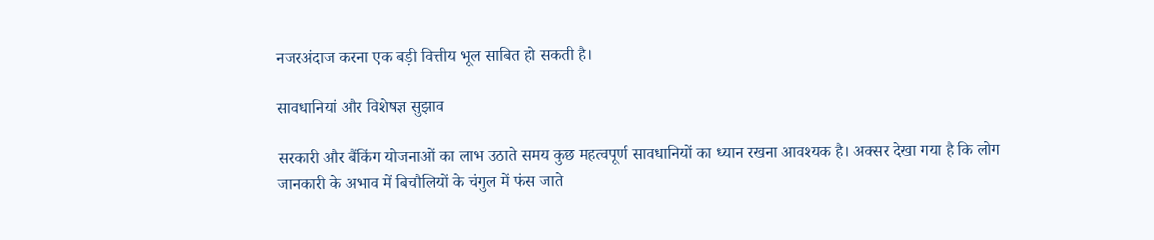नजरअंदाज करना एक बड़ी वित्तीय भूल साबित हो सकती है।

सावधानियां और विशेषज्ञ सुझाव

सरकारी और बैंकिंग योजनाओं का लाभ उठाते समय कुछ महत्वपूर्ण सावधानियों का ध्यान रखना आवश्यक है। अक्सर देखा गया है कि लोग जानकारी के अभाव में बिचौलियों के चंगुल में फंस जाते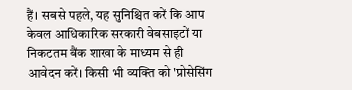हैं। सबसे पहले, यह सुनिश्चित करें कि आप केवल आधिकारिक सरकारी वेबसाइटों या निकटतम बैंक शाखा के माध्यम से ही आवेदन करें। किसी भी व्यक्ति को 'प्रोसेसिंग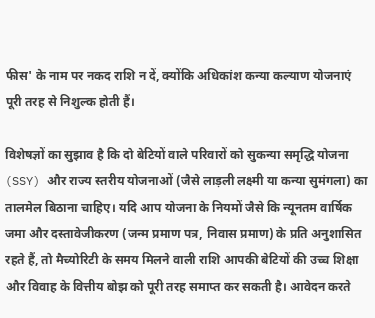फीस' के नाम पर नकद राशि न दें, क्योंकि अधिकांश कन्या कल्याण योजनाएं पूरी तरह से निशुल्क होती हैं।

विशेषज्ञों का सुझाव है कि दो बेटियों वाले परिवारों को सुकन्या समृद्धि योजना (SSY) और राज्य स्तरीय योजनाओं (जैसे लाड़ली लक्ष्मी या कन्या सुमंगला) का तालमेल बिठाना चाहिए। यदि आप योजना के नियमों जैसे कि न्यूनतम वार्षिक जमा और दस्तावेजीकरण (जन्म प्रमाण पत्र, निवास प्रमाण) के प्रति अनुशासित रहते हैं, तो मैच्योरिटी के समय मिलने वाली राशि आपकी बेटियों की उच्च शिक्षा और विवाह के वित्तीय बोझ को पूरी तरह समाप्त कर सकती है। आवेदन करते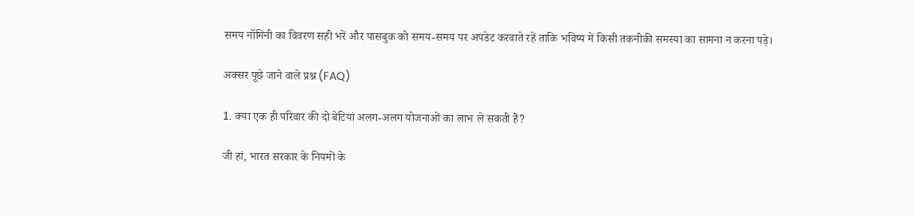समय नॉमिनी का विवरण सही भरें और पासबुक को समय-समय पर अपडेट करवाते रहें ताकि भविष्य में किसी तकनीकी समस्या का सामना न करना पड़े।

अक्सर पूछे जाने वाले प्रश्न (FAQ)

1. क्या एक ही परिवार की दो बेटियां अलग-अलग योजनाओं का लाभ ले सकती हैं?

जी हां, भारत सरकार के नियमों के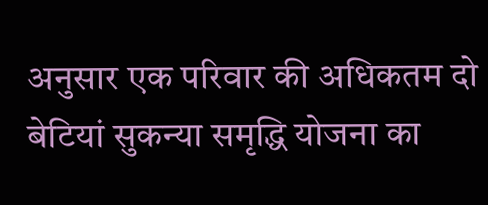अनुसार एक परिवार की अधिकतम दो बेटियां सुकन्या समृद्धि योजना का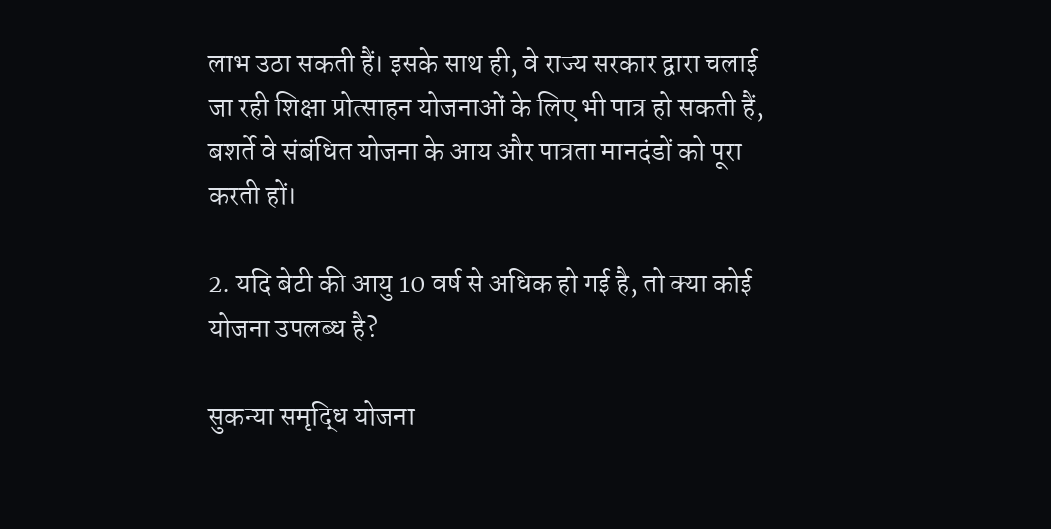लाभ उठा सकती हैं। इसके साथ ही, वे राज्य सरकार द्वारा चलाई जा रही शिक्षा प्रोत्साहन योजनाओं के लिए भी पात्र हो सकती हैं, बशर्ते वे संबंधित योजना के आय और पात्रता मानदंडों को पूरा करती हों।

2. यदि बेटी की आयु 10 वर्ष से अधिक हो गई है, तो क्या कोई योजना उपलब्ध है?

सुकन्या समृद्धि योजना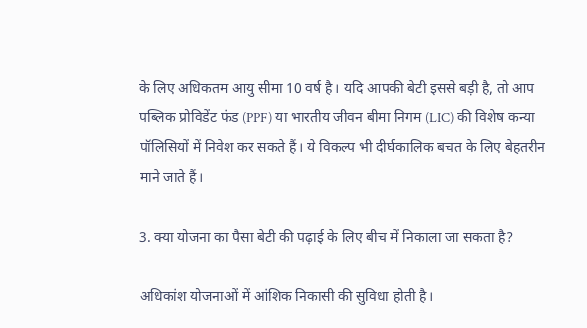के लिए अधिकतम आयु सीमा 10 वर्ष है। यदि आपकी बेटी इससे बड़ी है, तो आप पब्लिक प्रोविडेंट फंड (PPF) या भारतीय जीवन बीमा निगम (LIC) की विशेष कन्या पॉलिसियों में निवेश कर सकते हैं। ये विकल्प भी दीर्घकालिक बचत के लिए बेहतरीन माने जाते हैं।

3. क्या योजना का पैसा बेटी की पढ़ाई के लिए बीच में निकाला जा सकता है?

अधिकांश योजनाओं में आंशिक निकासी की सुविधा होती है।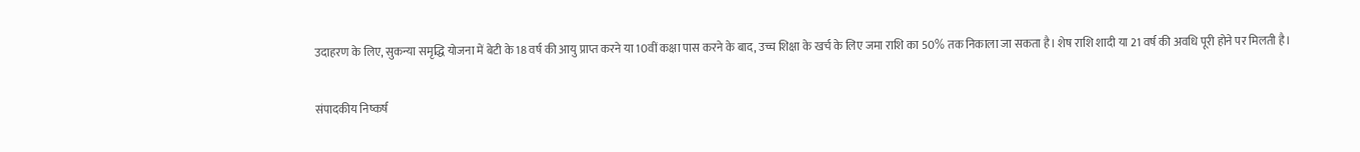उदाहरण के लिए, सुकन्या समृद्धि योजना में बेटी के 18 वर्ष की आयु प्राप्त करने या 10वीं कक्षा पास करने के बाद, उच्च शिक्षा के खर्च के लिए जमा राशि का 50% तक निकाला जा सकता है। शेष राशि शादी या 21 वर्ष की अवधि पूरी होने पर मिलती है।

संपादकीय निष्कर्ष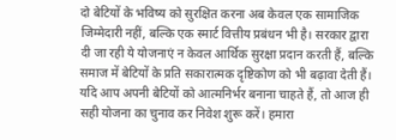दो बेटियों के भविष्य को सुरक्षित करना अब केवल एक सामाजिक जिम्मेदारी नहीं, बल्कि एक स्मार्ट वित्तीय प्रबंधन भी है। सरकार द्वारा दी जा रही ये योजनाएं न केवल आर्थिक सुरक्षा प्रदान करती हैं, बल्कि समाज में बेटियों के प्रति सकारात्मक दृष्टिकोण को भी बढ़ावा देती हैं। यदि आप अपनी बेटियों को आत्मनिर्भर बनाना चाहते हैं, तो आज ही सही योजना का चुनाव कर निवेश शुरू करें। हमारा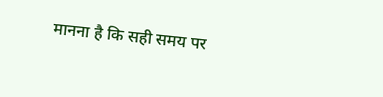मानना है कि सही समय पर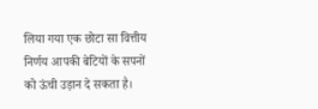लिया गया एक छोटा सा वित्तीय निर्णय आपकी बेटियों के सपनों को ऊंची उड़ान दे सकता है।